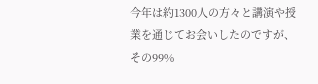今年は約1300人の方々と講演や授業を通じてお会いしたのですが、
その99%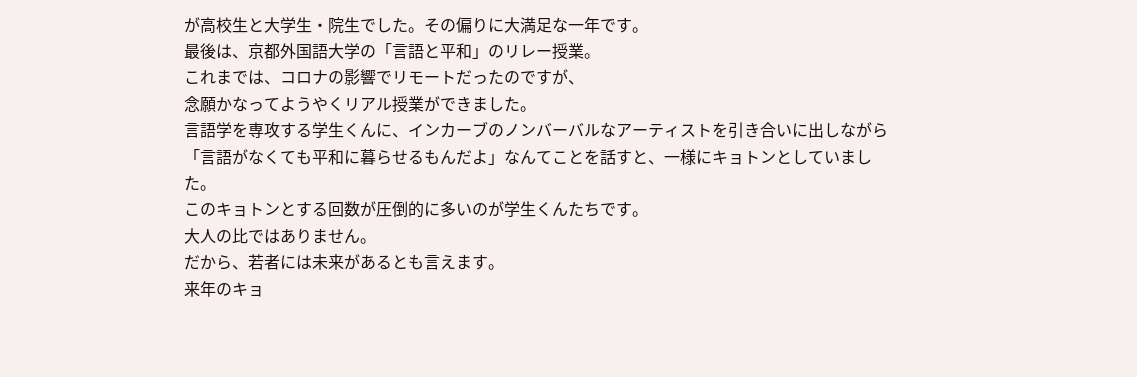が高校生と大学生・院生でした。その偏りに大満足な一年です。
最後は、京都外国語大学の「言語と平和」のリレー授業。
これまでは、コロナの影響でリモートだったのですが、
念願かなってようやくリアル授業ができました。
言語学を専攻する学生くんに、インカーブのノンバーバルなアーティストを引き合いに出しながら
「言語がなくても平和に暮らせるもんだよ」なんてことを話すと、一様にキョトンとしていました。
このキョトンとする回数が圧倒的に多いのが学生くんたちです。
大人の比ではありません。
だから、若者には未来があるとも言えます。
来年のキョ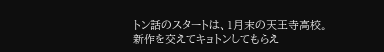トン話のスタートは、1月末の天王寺高校。
新作を交えてキョトンしてもらえ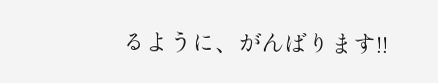るように、がんばります!!